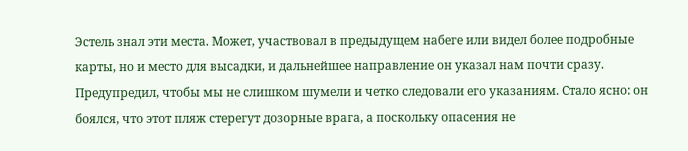Эстель знал эти места. Может, участвовал в предыдущем набеге или видел более подробные карты, но и место для высадки, и дальнейшее направление он указал нам почти сразу. Предупредил, чтобы мы не слишком шумели и четко следовали его указаниям. Стало ясно: он боялся, что этот пляж стерегут дозорные врага, а поскольку опасения не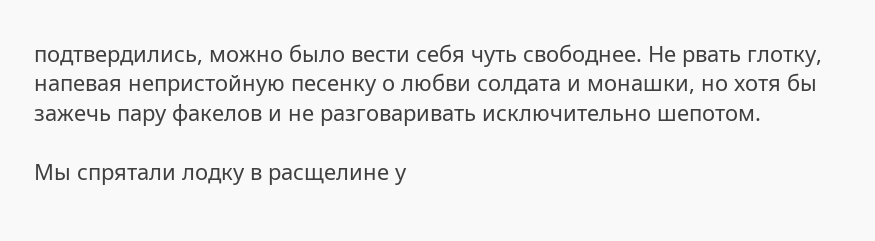подтвердились, можно было вести себя чуть свободнее. Не рвать глотку, напевая непристойную песенку о любви солдата и монашки, но хотя бы зажечь пару факелов и не разговаривать исключительно шепотом.

Мы спрятали лодку в расщелине у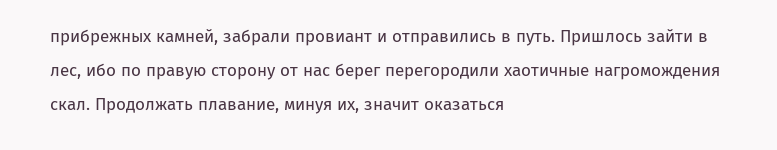прибрежных камней, забрали провиант и отправились в путь. Пришлось зайти в лес, ибо по правую сторону от нас берег перегородили хаотичные нагромождения скал. Продолжать плавание, минуя их, значит оказаться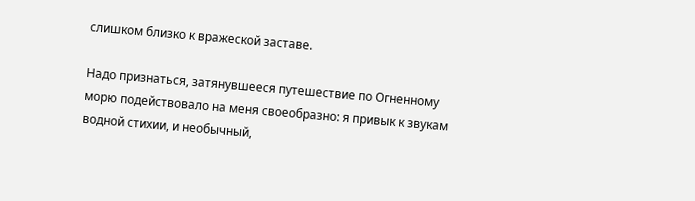слишком близко к вражеской заставе.

Надо признаться, затянувшееся путешествие по Огненному морю подействовало на меня своеобразно: я привык к звукам водной стихии, и необычный,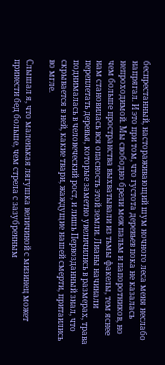беспрестанный, настораживающий шум ночного леса меня неслабо напрягал. И это при том, что густота деревьев пока не казалась непроходимой. Мы свободно брели меж пальм и папоротников, но чем больше пространства выхватывали из тьмы факелы, тем яснее нам становилась вся опасность этой земли. Лианы начинали переплетать деревья, которые заметно увеличились в размерах, трава поднималась в человеческий рост, и лишь Первозданный знал, что скрывается в ней, какие твари, жаждущие нашей смерти, притаились во мгле.

Слышал я, что маленькая лягушка величиной с мизинец может принести бед больше, чем стрела с зазубренным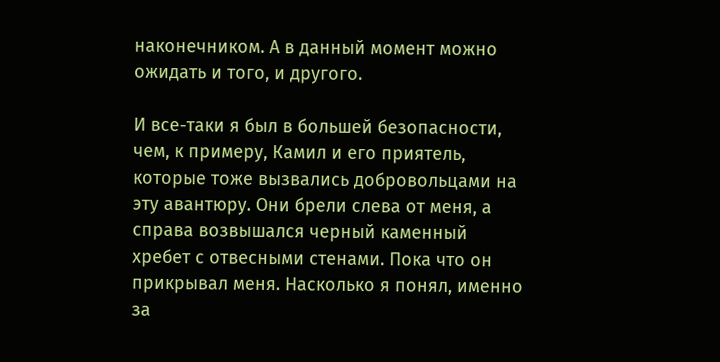наконечником. А в данный момент можно ожидать и того, и другого.

И все-таки я был в большей безопасности, чем, к примеру, Камил и его приятель, которые тоже вызвались добровольцами на эту авантюру. Они брели слева от меня, а справа возвышался черный каменный хребет с отвесными стенами. Пока что он прикрывал меня. Насколько я понял, именно за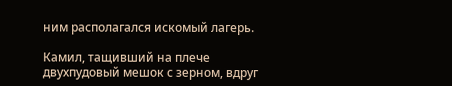ним располагался искомый лагерь.

Камил, тащивший на плече двухпудовый мешок с зерном, вдруг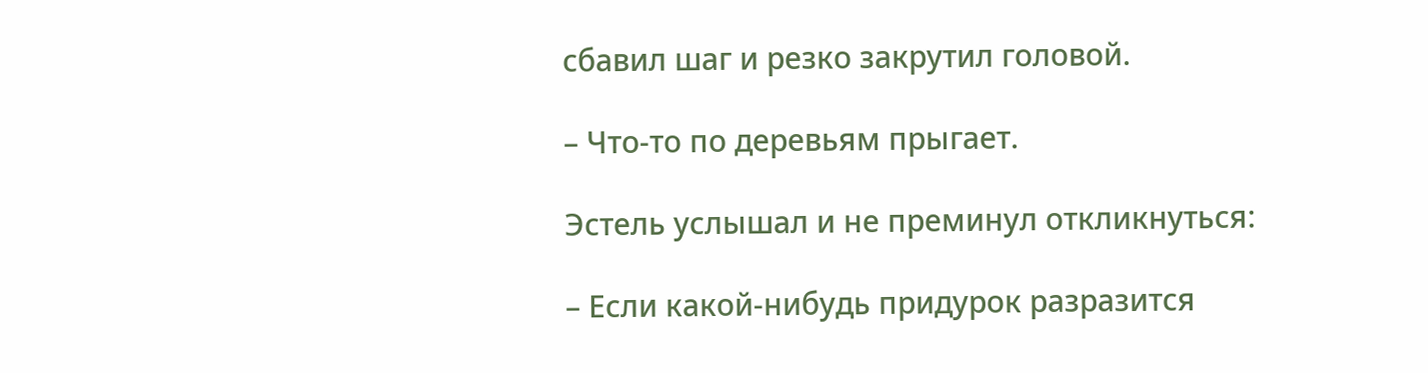сбавил шаг и резко закрутил головой.

– Что-то по деревьям прыгает.

Эстель услышал и не преминул откликнуться:

– Если какой-нибудь придурок разразится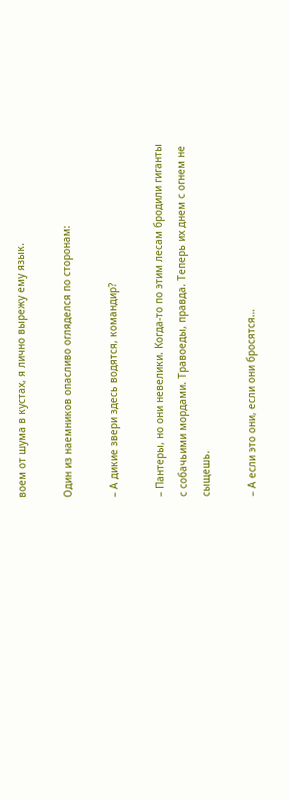воем от шума в кустах, я лично вырежу ему язык.

Один из наемников опасливо огляделся по сторонам:

– А дикие звери здесь водятся, командир?

– Пантеры, но они невелики. Когда-то по этим лесам бродили гиганты с собачьими мордами. Травоеды, правда. Теперь их днем с огнем не сыщешь.

– А если это они, если они бросятся…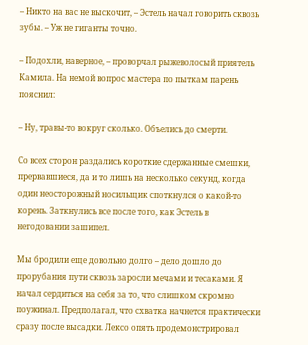– Никто на вас не выскочит, – Эстель начал говорить сквозь зубы. – Уж не гиганты точно.

– Подохли, наверное, – проворчал рыжеволосый приятель Камила. На немой вопрос мастера по пыткам парень пояснил:

– Ну, травы-то вокруг сколько. Объелись до смерти.

Со всех сторон раздались короткие сдержанные смешки, прервавшиеся, да и то лишь на несколько секунд, когда один неосторожный носильщик споткнулся о какой-то корень. Заткнулись все после того, как Эстель в негодовании зашипел.

Мы бродили еще довольно долго – дело дошло до прорубания пути сквозь заросли мечами и тесаками. Я начал сердиться на себя за то, что слишком скромно поужинал. Предполагал, что схватка начнется практически сразу после высадки. Лексо опять продемонстрировал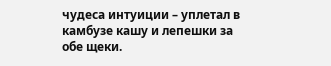чудеса интуиции – уплетал в камбузе кашу и лепешки за обе щеки.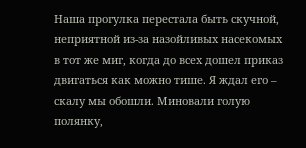Наша прогулка перестала быть скучной, неприятной из-за назойливых насекомых в тот же миг, когда до всех дошел приказ двигаться как можно тише. Я ждал его – скалу мы обошли. Миновали голую полянку,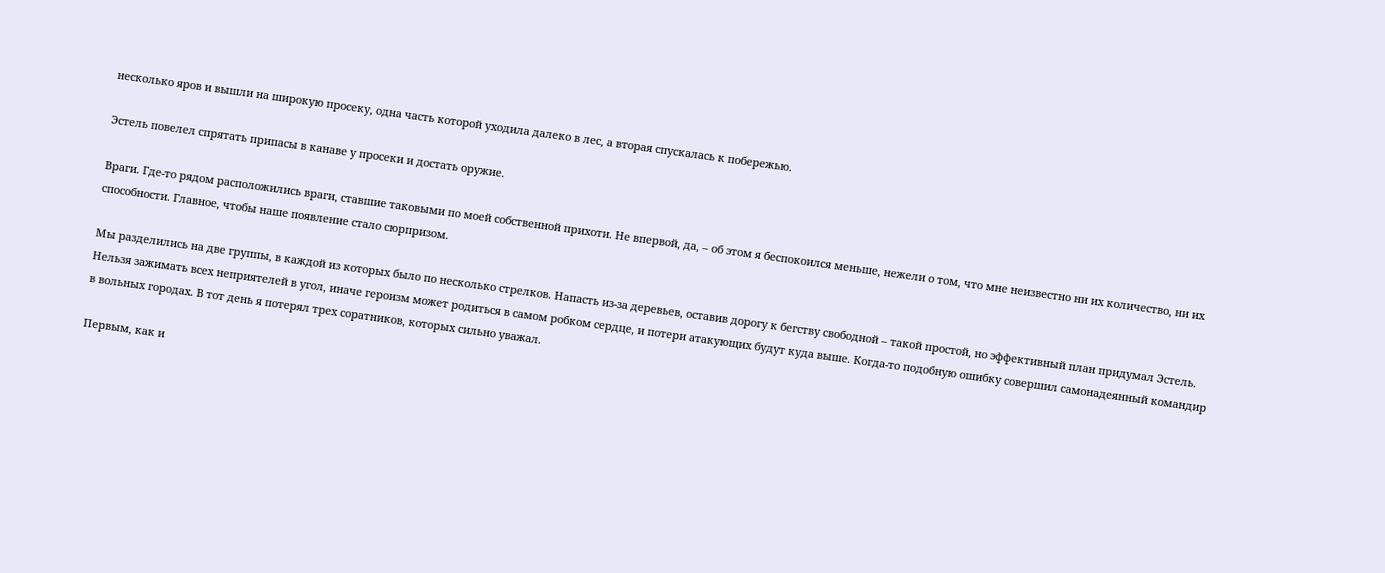несколько яров и вышли на широкую просеку, одна часть которой уходила далеко в лес, а вторая спускалась к побережью.

Эстель повелел спрятать припасы в канаве у просеки и достать оружие.

Враги. Где-то рядом расположились враги, ставшие таковыми по моей собственной прихоти. Не впервой, да, – об этом я беспокоился меньше, нежели о том, что мне неизвестно ни их количество, ни их способности. Главное, чтобы наше появление стало сюрпризом.

Мы разделились на две группы, в каждой из которых было по несколько стрелков. Напасть из-за деревьев, оставив дорогу к бегству свободной – такой простой, но эффективный план придумал Эстель. Нельзя зажимать всех неприятелей в угол, иначе героизм может родиться в самом робком сердце, и потери атакующих будут куда выше. Когда-то подобную ошибку совершил самонадеянный командир в вольных городах. В тот день я потерял трех соратников, которых сильно уважал.

Первым, как и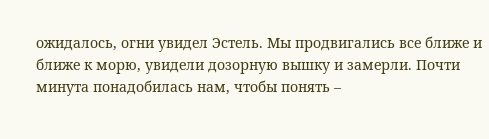ожидалось, огни увидел Эстель. Мы продвигались все ближе и ближе к морю, увидели дозорную вышку и замерли. Почти минута понадобилась нам, чтобы понять –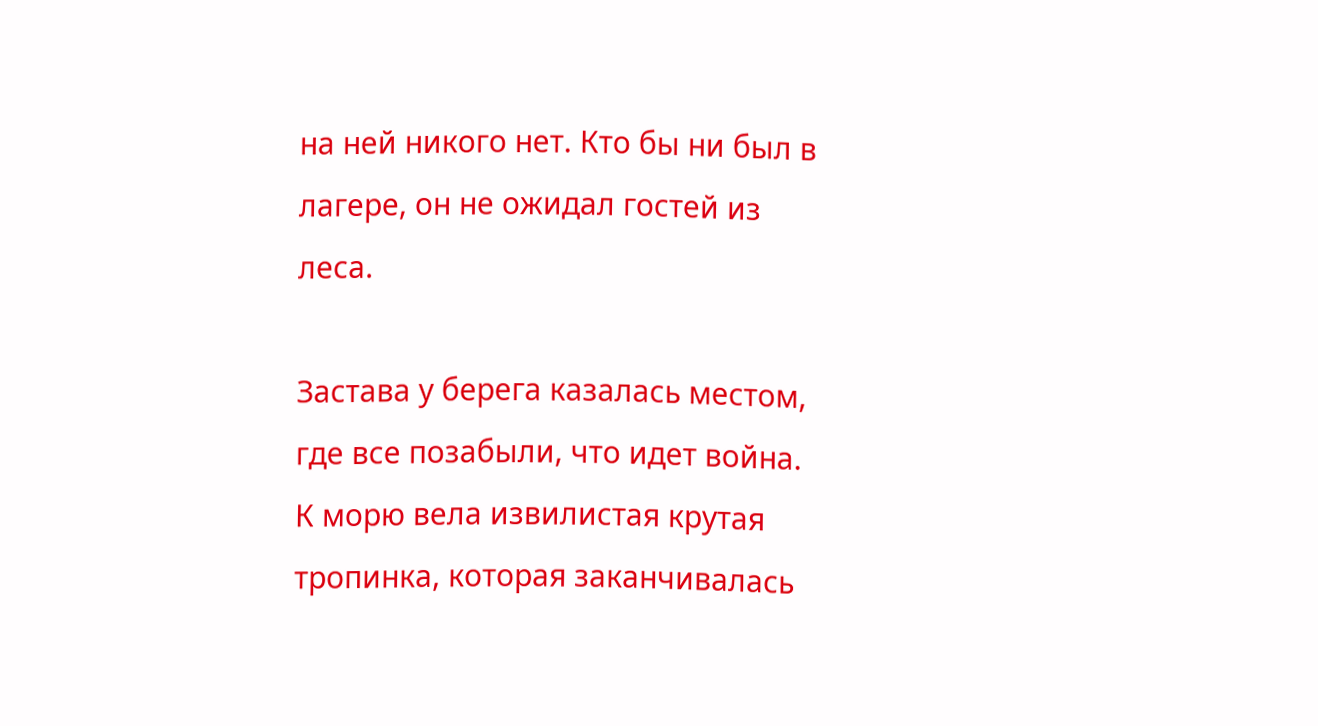на ней никого нет. Кто бы ни был в лагере, он не ожидал гостей из леса.

Застава у берега казалась местом, где все позабыли, что идет война. К морю вела извилистая крутая тропинка, которая заканчивалась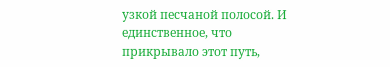узкой песчаной полосой. И единственное, что прикрывало этот путь,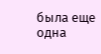была еще одна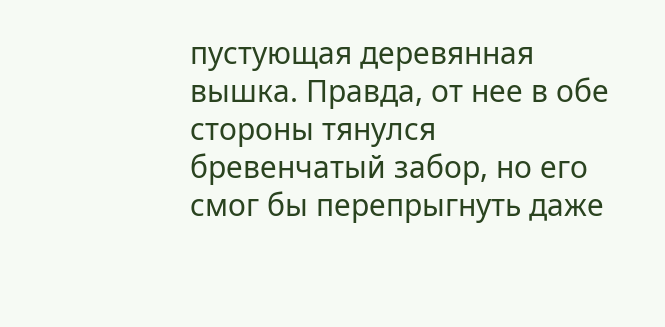пустующая деревянная вышка. Правда, от нее в обе стороны тянулся бревенчатый забор, но его смог бы перепрыгнуть даже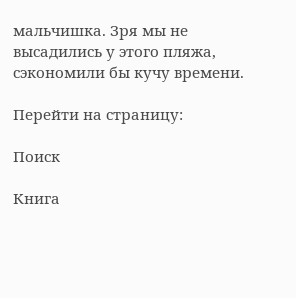мальчишка. Зря мы не высадились у этого пляжа, сэкономили бы кучу времени.

Перейти на страницу:

Поиск

Книга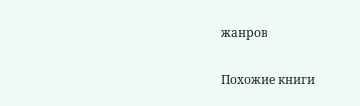жанров

Похожие книги